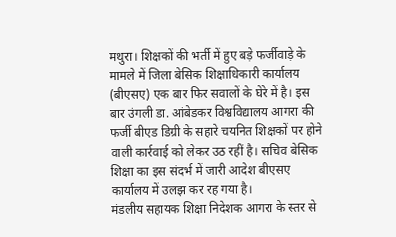मथुरा। शिक्षकों की भर्ती में हुए बड़े फर्जीवाड़े के मामले में जिला बेसिक शिक्षाधिकारी कार्यालय (बीएसए) एक बार फिर सवालों के घेरे में है। इस बार उंगली डा. आंबेडकर विश्वविद्यालय आगरा की फर्जी बीएड डिग्री के सहारे चयनित शिक्षकों पर होने वाली कार्रवाई को लेकर उठ रहीं है। सचिव बेसिक शिक्षा का इस संदर्भ में जारी आदेश बीएसए कार्यालय में उलझ कर रह गया है।
मंडलीय सहायक शिक्षा निदेशक आगरा के स्तर से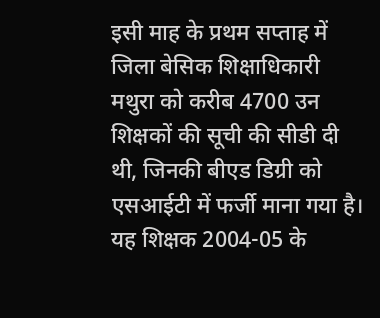इसी माह के प्रथम सप्ताह में जिला बेसिक शिक्षाधिकारी मथुरा को करीब 4700 उन शिक्षकों की सूची की सीडी दी थी, जिनकी बीएड डिग्री को एसआईटी में फर्जी माना गया है। यह शिक्षक 2004-05 के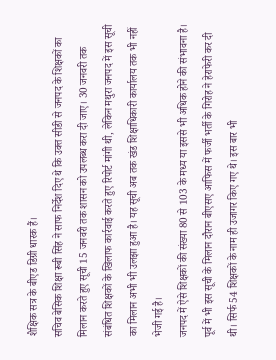शैक्षिक सत्र के बीएड डिग्री धारक हैं।
सचिव बेसिक शिक्षा रूबी सिंह ने साफ निर्देश दिए थे कि उक्त सीडी से जनपद के शिक्षकों का मिलान करते हुए सूची 15 जनवरी तक शासन को उपलब्ध करा दी जाए। 30 जनवरी तक संबंधित शिक्षकों के खिलाफ कार्रवाई करते हुए रिपोर्ट मांगी थी, लेकिन मथुरा जनपद में इस सूची का मिलान अभी भी उलझा हुआ है। यह सूची अब तक खंड शिक्षाधिकारी कार्यालय तक भी नहीं भेजी गई है।
जनपद में ऐसे शिक्षकों की संख्या 80 से 103 के मध्य या इससे भी अधिक होने की संभावना है। पूर्व में भी इस सूची के मिलान दौरान बीएसए आफिस में फर्जी भर्ती के गिरोह ने हेराफेरी कर दी थी। सिर्फ 54 शिक्षकों के नाम ही उजागर किए गए थे। इस बार भी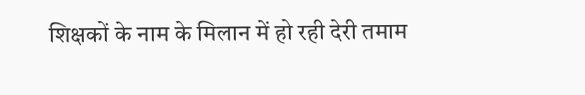शिक्षकों के नाम के मिलान में हो रही देरी तमाम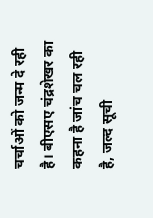चर्चाओं को जन्म दे रही है। बीएसए चंद्रशेखर का कहना है जांच चल रही है, जल्द सूची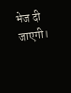भेज दी जाएगी।